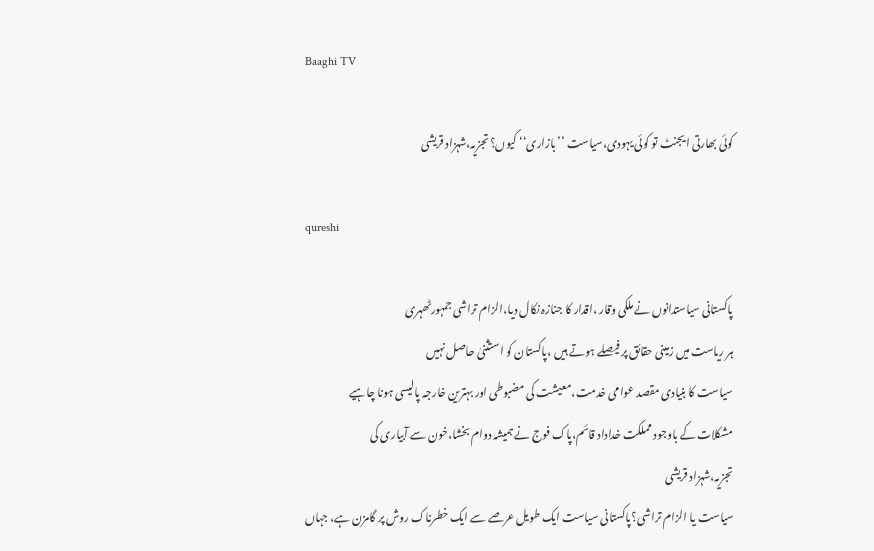Baaghi TV

کوئی بھارتی ایجنٹ تو کوئی یہودی،سیاست ’’بازاری‘‘ کیوں؟ تجزیہ،شہزاد قریشی

qureshi

پاکستانی سیاستدانوں نے ملکی وقار ،اقدار کا جنازہ نکال دیا،الزام تراشی جمہورٹھہری
ہر ریاست میں زمینی حقائق پر فیصلے ہوتے ہیں ،پاکستان کو استثنیٰ حاصل نہیں
سیاست کا بنیادی مقصد عوامی خدمت،معیشت کی مضبوطی اور بہترین خارجہ پالیسی ہونا چاہیے
مشکلات کے باوجود مملکت خداداد قائم،پاک فوج نے ہمیشہ دوام بخشا،خون سے آبیاری کی
تجزیہ،شہزاد قریشی
سیاست یا الزام تراشی؟پاکستانی سیاست ایک طویل عرصے سے ایک خطرناک روش پر گامزن ہے، جہاں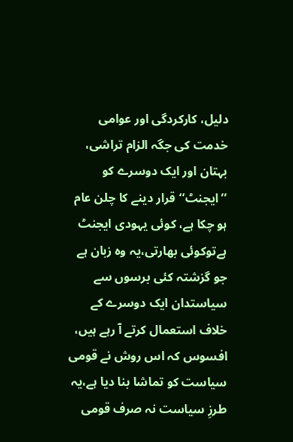دلیل، کارکردگی اور عوامی خدمت کی جگہ الزام تراشی، بہتان اور ایک دوسرے کو ’’ایجنٹ‘‘ قرار دینے کا چلن عام ہو چکا ہے، کوئی یہودی ایجنٹ ہےتوکوئی بھارتی،یہ وہ زبان ہے جو گزشتہ کئی برسوں سے سیاستدان ایک دوسرے کے خلاف استعمال کرتے آ رہے ہیں، افسوس کہ اس روش نے قومی سیاست کو تماشا بنا دیا ہے،یہ طرزِ سیاست نہ صرف قومی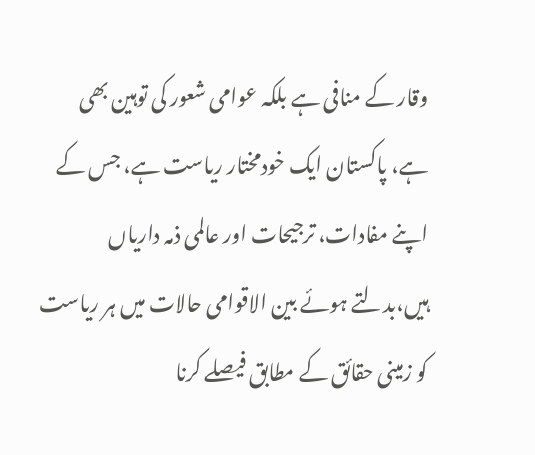وقار کے منافی ہے بلکہ عوامی شعور کی توہین بھی ہے، پاکستان ایک خودمختار ریاست ہے، جس کے اپنے مفادات، ترجیحات اور عالمی ذمہ داریاں ہیں،بدلتے ہوئے بین الاقوامی حالات میں ہر ریاست کو زمینی حقائق کے مطابق فیصلے کرنا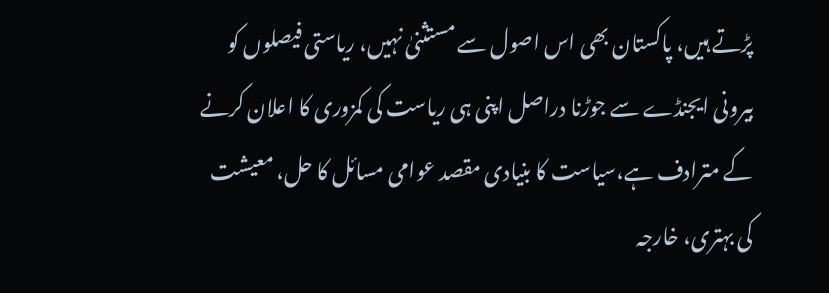پڑتے ہیں، پاکستان بھی اس اصول سے مستثنیٰ نہیں، ریاستی فیصلوں کو بیرونی ایجنڈے سے جوڑنا دراصل اپنی ہی ریاست کی کمزوری کا اعلان کرنے کے مترادف ہے،سیاست کا بنیادی مقصد عوامی مسائل کا حل، معیشت کی بہتری، خارجہ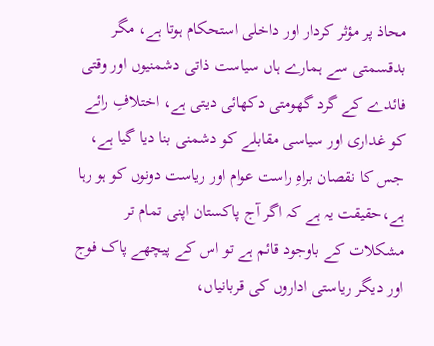محاذ پر مؤثر کردار اور داخلی استحکام ہوتا ہے، مگر بدقسمتی سے ہمارے ہاں سیاست ذاتی دشمنیوں اور وقتی فائدے کے گرد گھومتی دکھائی دیتی ہے، اختلافِ رائے کو غداری اور سیاسی مقابلے کو دشمنی بنا دیا گیا ہے، جس کا نقصان براہِ راست عوام اور ریاست دونوں کو ہو رہا ہے،حقیقت یہ ہے کہ اگر آج پاکستان اپنی تمام تر مشکلات کے باوجود قائم ہے تو اس کے پیچھے پاک فوج اور دیگر ریاستی اداروں کی قربانیاں،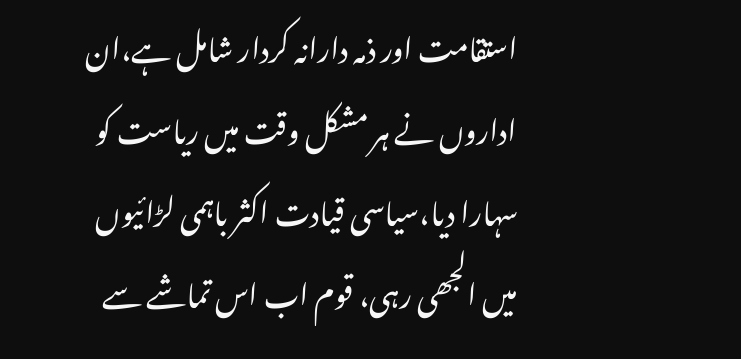استقامت اور ذمہ دارانہ کردار شامل ہے،ان اداروں نے ہر مشکل وقت میں ریاست کو سہارا دیا،سیاسی قیادت اکثر باہمی لڑائیوں میں الجھی رہی، قوم اب اس تماشے سے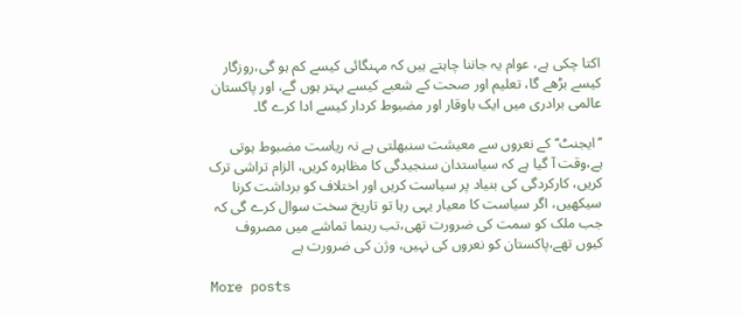اکتا چکی ہے، عوام یہ جاننا چاہتے ہیں کہ مہنگائی کیسے کم ہو گی،روزگار کیسے بڑھے گا، تعلیم اور صحت کے شعبے کیسے بہتر ہوں گے، اور پاکستان عالمی برادری میں ایک باوقار اور مضبوط کردار کیسے ادا کرے گا۔

’’ایجنٹ‘‘ کے نعروں سے معیشت سنبھلتی ہے نہ ریاست مضبوط ہوتی ہے،وقت آ گیا ہے کہ سیاستدان سنجیدگی کا مظاہرہ کریں، الزام تراشی ترک کریں، کارکردگی کی بنیاد پر سیاست کریں اور اختلاف کو برداشت کرنا سیکھیں، اگر سیاست کا معیار یہی رہا تو تاریخ سخت سوال کرے گی کہ جب ملک کو سمت کی ضرورت تھی،تب رہنما تماشے میں مصروف کیوں تھے،پاکستان کو نعروں کی نہیں، وژن کی ضرورت ہے

More posts